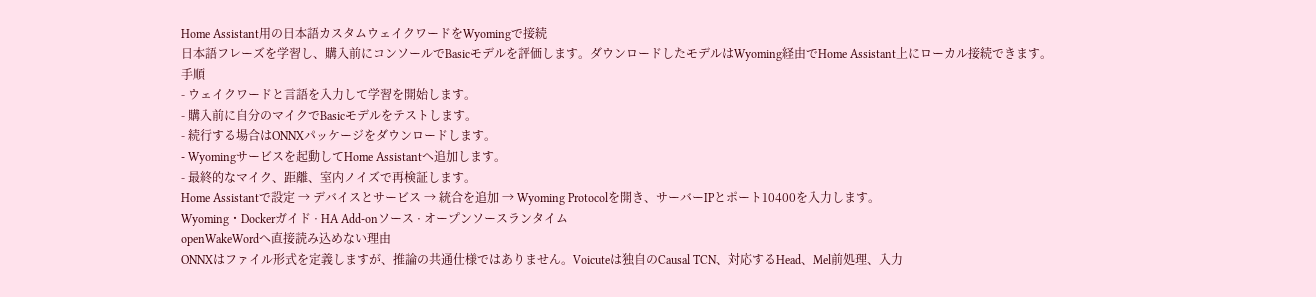Home Assistant用の日本語カスタムウェイクワードをWyomingで接続
日本語フレーズを学習し、購入前にコンソールでBasicモデルを評価します。ダウンロードしたモデルはWyoming経由でHome Assistant上にローカル接続できます。
手順
- ウェイクワードと言語を入力して学習を開始します。
- 購入前に自分のマイクでBasicモデルをテストします。
- 続行する場合はONNXパッケージをダウンロードします。
- Wyomingサービスを起動してHome Assistantへ追加します。
- 最終的なマイク、距離、室内ノイズで再検証します。
Home Assistantで設定 → デバイスとサービス → 統合を追加 → Wyoming Protocolを開き、サーバーIPとポート10400を入力します。
Wyoming・Dockerガイド · HA Add-onソース · オープンソースランタイム
openWakeWordへ直接読み込めない理由
ONNXはファイル形式を定義しますが、推論の共通仕様ではありません。Voicuteは独自のCausal TCN、対応するHead、Mel前処理、入力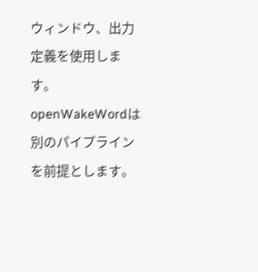ウィンドウ、出力定義を使用します。openWakeWordは別のパイプラインを前提とします。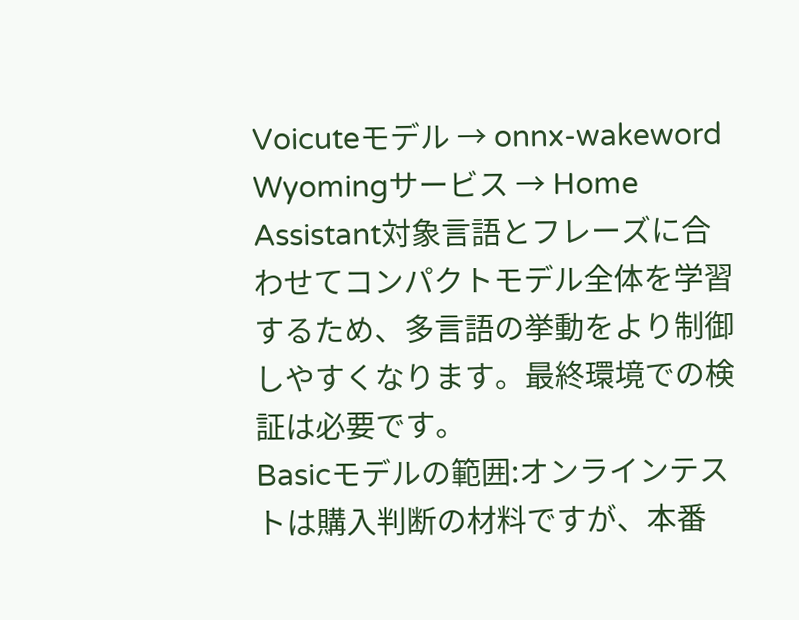Voicuteモデル → onnx-wakeword Wyomingサービス → Home Assistant対象言語とフレーズに合わせてコンパクトモデル全体を学習するため、多言語の挙動をより制御しやすくなります。最終環境での検証は必要です。
Basicモデルの範囲:オンラインテストは購入判断の材料ですが、本番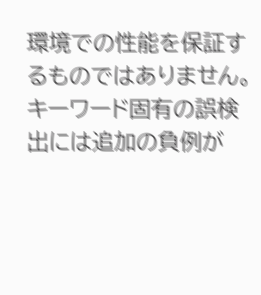環境での性能を保証するものではありません。キーワード固有の誤検出には追加の負例が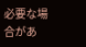必要な場合があ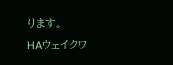ります。
HAウェイクワ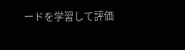ードを学習して評価